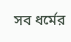সব ধর্মের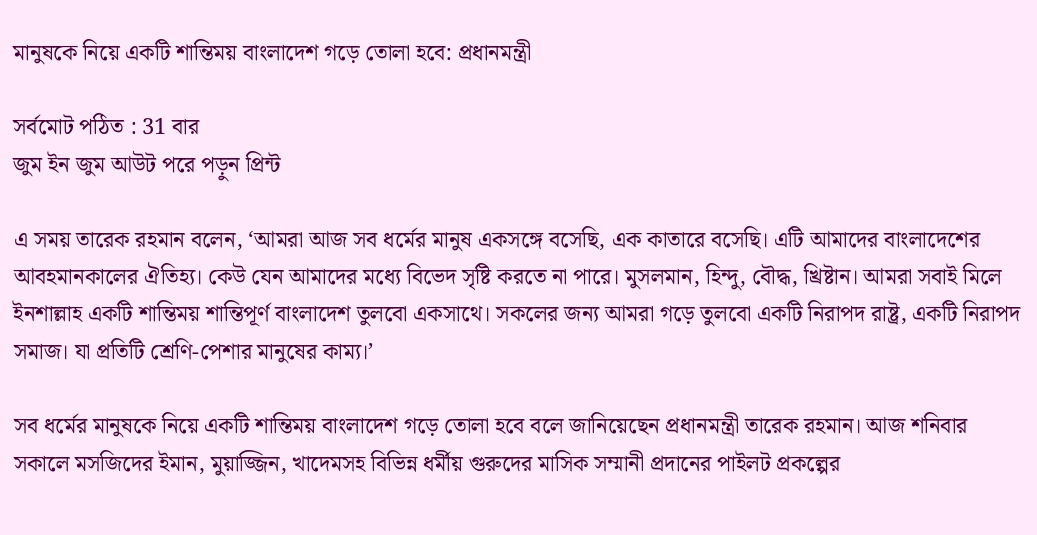মানুষকে নিয়ে একটি শান্তিময় বাংলাদেশ গড়ে তোলা হবে: প্রধানমন্ত্রী

সর্বমোট পঠিত : 31 বার
জুম ইন জুম আউট পরে পড়ুন প্রিন্ট

এ সময় তারেক রহমান বলেন, ‘আমরা আজ সব ধর্মের মানুষ একসঙ্গে বসেছি, এক কাতারে বসেছি। এটি আমাদের বাংলাদেশের আবহমানকালের ঐতিহ্য। কেউ যেন আমাদের মধ্যে বিভেদ সৃষ্টি করতে না পারে। মুসলমান, হিন্দু, বৌদ্ধ, খ্রিষ্টান। আমরা সবাই মিলে ইনশাল্লাহ একটি শান্তিময় শান্তিপূর্ণ বাংলাদেশ তুলবো একসাথে। সকলের জন্য আমরা গড়ে তুলবো একটি নিরাপদ রাষ্ট্র, একটি নিরাপদ সমাজ। যা প্রতিটি শ্রেণি-পেশার মানুষের কাম্য।’

সব ধর্মের মানুষকে নিয়ে একটি শান্তিময় বাংলাদেশ গড়ে তোলা হবে বলে জানিয়েছেন প্রধানমন্ত্রী তারেক রহমান। আজ শনিবার সকালে মসজিদের ইমান, মুয়াজ্জিন, খাদেমসহ বিভিন্ন ধর্মীয় গুরুদের মাসিক সম্মানী প্রদানের পাইলট প্রকল্পের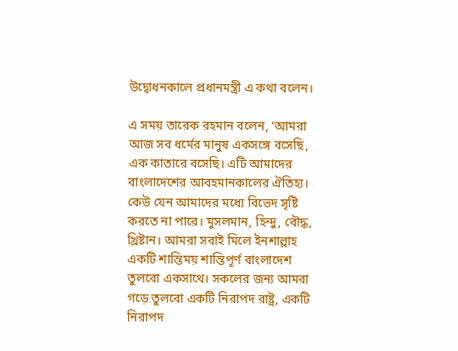উদ্বোধনকালে প্রধানমন্ত্রী এ কথা বলেন।

এ সময় তারেক রহমান বলেন, ‘আমরা আজ সব ধর্মের মানুষ একসঙ্গে বসেছি, এক কাতারে বসেছি। এটি আমাদের বাংলাদেশের আবহমানকালের ঐতিহ্য। কেউ যেন আমাদের মধ্যে বিভেদ সৃষ্টি করতে না পারে। মুসলমান, হিন্দু, বৌদ্ধ, খ্রিষ্টান। আমরা সবাই মিলে ইনশাল্লাহ একটি শান্তিময় শান্তিপূর্ণ বাংলাদেশ তুলবো একসাথে। সকলের জন্য আমরা গড়ে তুলবো একটি নিরাপদ রাষ্ট্র, একটি নিরাপদ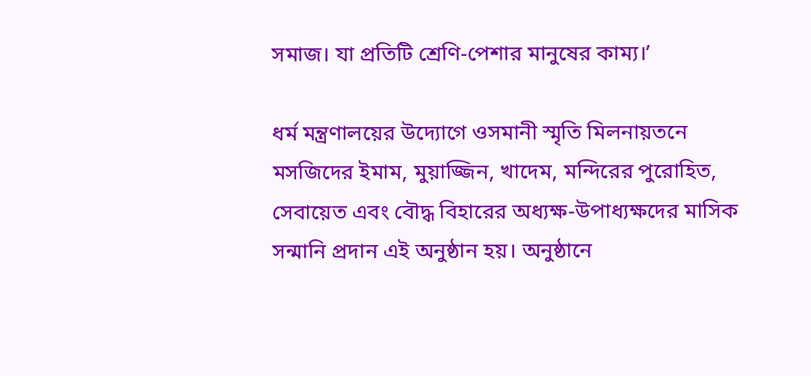সমাজ। যা প্রতিটি শ্রেণি-পেশার মানুষের কাম্য।’

ধর্ম মন্ত্রণালয়ের উদ্যোগে ওসমানী স্মৃতি মিলনায়তনে মসজিদের ইমাম, মুয়াজ্জিন, খাদেম, মন্দিরের পুরোহিত, সেবায়েত এবং বৌদ্ধ বিহারের অধ্যক্ষ-উপাধ্যক্ষদের মাসিক সন্মানি প্রদান এই অনুষ্ঠান হয়। অনুষ্ঠানে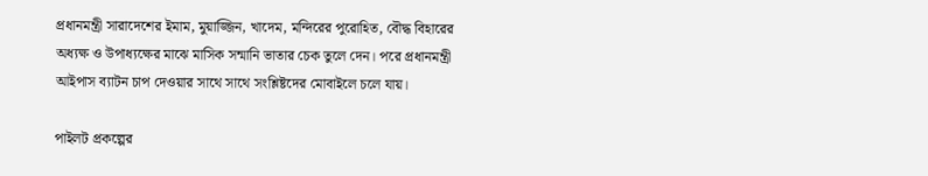প্রধানমন্ত্রী সারাদেশের ইমাম, মুয়াজ্জিন, খাদেম, মন্দিরের পুরোহিত, বৌদ্ধ বিহারের অধ্যক্ষ ও উপাধ্যক্ষের মাঝে মাসিক সন্মানি ভাতার চেক তুলে দেন। পরে প্রধানমন্ত্রী আইপাস ব্যাটন চাপ দেওয়ার সাথে সাথে সংশ্লিষ্টদের মোবাইলে চলে যায়।

পাইলট প্রকল্পের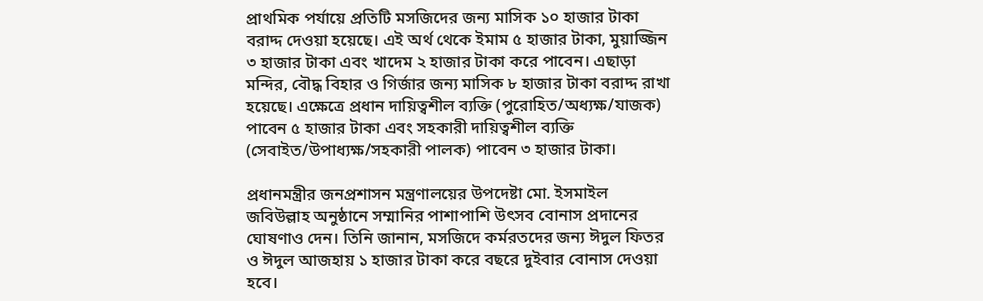প্রাথমিক পর্যায়ে প্রতিটি মসজিদের জন্য মাসিক ১০ হাজার টাকা বরাদ্দ দেওয়া হয়েছে। এই অর্থ থেকে ইমাম ৫ হাজার টাকা, মুয়াজ্জিন ৩ হাজার টাকা এবং খাদেম ২ হাজার টাকা করে পাবেন। এছাড়া মন্দির, বৌদ্ধ বিহার ও গির্জার জন্য মাসিক ৮ হাজার টাকা বরাদ্দ রাখা হয়েছে। এক্ষেত্রে প্রধান দায়িত্বশীল ব্যক্তি (পুরোহিত/অধ্যক্ষ/যাজক) পাবেন ৫ হাজার টাকা এবং সহকারী দায়িত্বশীল ব্যক্তি (সেবাইত/উপাধ্যক্ষ/সহকারী পালক) পাবেন ৩ হাজার টাকা।

প্রধানমন্ত্রীর জনপ্রশাসন মন্ত্রণালয়ের উপদেষ্টা মো. ইসমাইল জবিউল্লাহ অনুষ্ঠানে সম্মানির পাশাপাশি উৎসব বোনাস প্রদানের ঘোষণাও দেন। তিনি জানান, মসজিদে কর্মরতদের জন্য ঈদুল ফিতর ও ঈদুল আজহায় ১ হাজার টাকা করে বছরে দুইবার বোনাস দেওয়া হবে।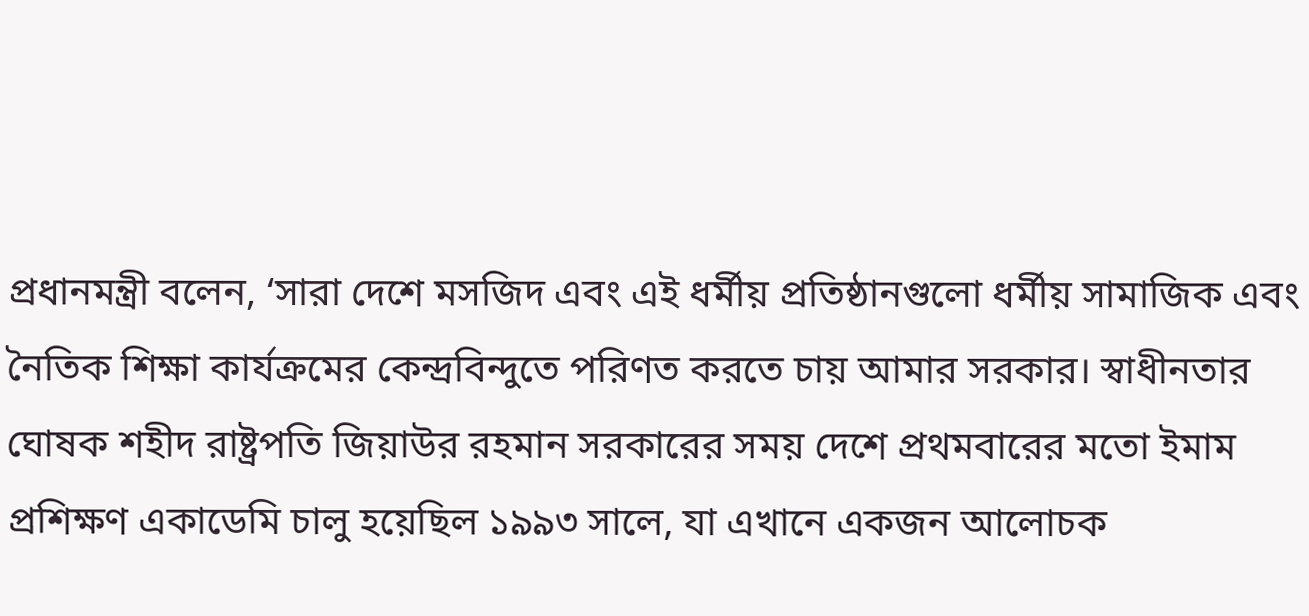প্রধানমন্ত্রী বলেন, ‘সারা দেশে মসজিদ এবং এই ধর্মীয় প্রতিষ্ঠানগুলো ধর্মীয় সামাজিক এবং নৈতিক শিক্ষা কার্যক্রমের কেন্দ্রবিন্দুতে পরিণত করতে চায় আমার সরকার। স্বাধীনতার ঘোষক শহীদ রাষ্ট্রপতি জিয়াউর রহমান সরকারের সময় দেশে প্রথমবারের মতো ইমাম প্রশিক্ষণ একাডেমি চালু হয়েছিল ১৯৯৩ সালে, যা এখানে একজন আলোচক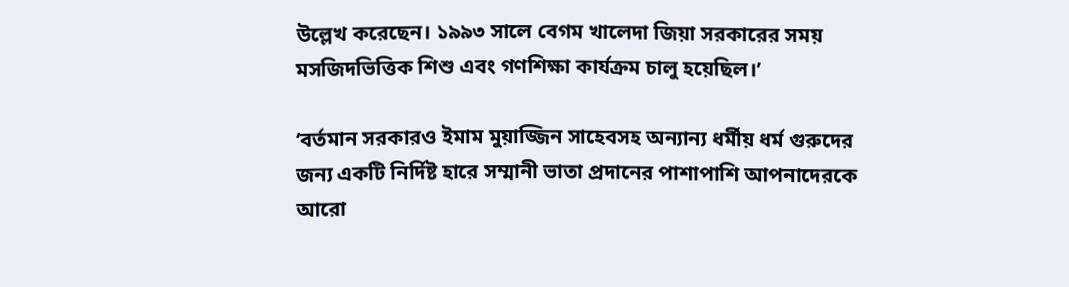উল্লেখ করেছেন। ১৯৯৩ সালে বেগম খালেদা জিয়া সরকারের সময় মসজিদভিত্তিক শিশু এবং গণশিক্ষা কার্যক্রম চালু হয়েছিল।’

‘বর্তমান সরকারও ইমাম মুয়াজ্জিন সাহেবসহ অন্যান্য ধর্মীয় ধর্ম গুরুদের জন্য একটি নির্দিষ্ট হারে সম্মানী ভাতা প্রদানের পাশাপাশি আপনাদেরকে আরো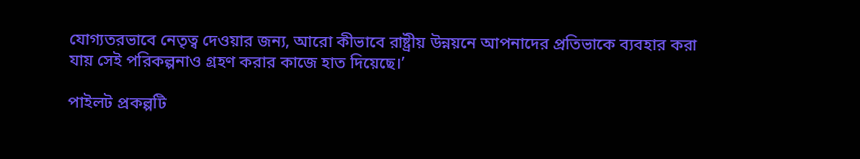যোগ্যতরভাবে নেতৃত্ব দেওয়ার জন্য, আরো কীভাবে রাষ্ট্রীয় উন্নয়নে আপনাদের প্রতিভাকে ব্যবহার করা যায় সেই পরিকল্পনাও গ্রহণ করার কাজে হাত দিয়েছে।’

পাইলট প্রকল্পটি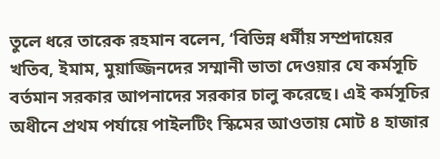তুলে ধরে তারেক রহমান বলেন, ‘বিভিন্ন ধর্মীয় সম্প্রদায়ের খতিব, ইমাম, মুয়াজ্জিনদের সম্মানী ভাতা দেওয়ার যে কর্মসূচি বর্তমান সরকার আপনাদের সরকার চালু করেছে। এই কর্মসূচির অধীনে প্রথম পর্যায়ে পাইলটিং স্কিমের আওতায় মোট ৪ হাজার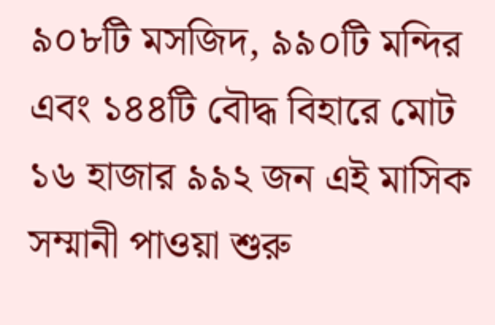৯০৮টি মসজিদ, ৯৯০টি মন্দির এবং ১৪৪টি বৌদ্ধ বিহারে মোট ১৬ হাজার ৯৯২ জন এই মাসিক সম্মানী পাওয়া শুরু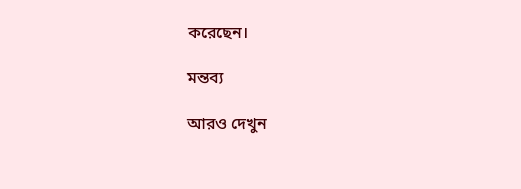করেছেন।

মন্তব্য

আরও দেখুন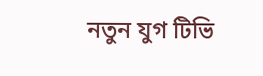নতুন যুগ টিভি